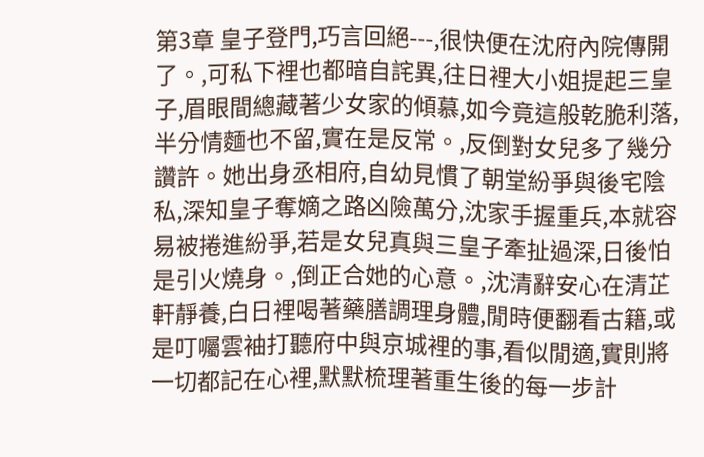第3章 皇子登門,巧言回絕---,很快便在沈府內院傳開了。,可私下裡也都暗自詫異,往日裡大小姐提起三皇子,眉眼間總藏著少女家的傾慕,如今竟這般乾脆利落,半分情麵也不留,實在是反常。,反倒對女兒多了幾分讚許。她出身丞相府,自幼見慣了朝堂紛爭與後宅陰私,深知皇子奪嫡之路凶險萬分,沈家手握重兵,本就容易被捲進紛爭,若是女兒真與三皇子牽扯過深,日後怕是引火燒身。,倒正合她的心意。,沈清辭安心在清芷軒靜養,白日裡喝著藥膳調理身體,閒時便翻看古籍,或是叮囑雲袖打聽府中與京城裡的事,看似閒適,實則將一切都記在心裡,默默梳理著重生後的每一步計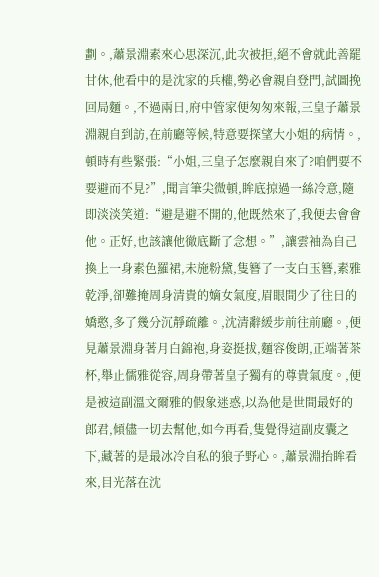劃。,蕭景淵素來心思深沉,此次被拒,絕不會就此善罷甘休,他看中的是沈家的兵權,勢必會親自登門,試圖挽回局麵。,不過兩日,府中管家便匆匆來報,三皇子蕭景淵親自到訪,在前廳等候,特意要探望大小姐的病情。,頓時有些緊張:“小姐,三皇子怎麼親自來了?咱們要不要避而不見?”,聞言筆尖微頓,眸底掠過一絲冷意,隨即淡淡笑道:“避是避不開的,他既然來了,我便去會會他。正好,也該讓他徹底斷了念想。”,讓雲袖為自己換上一身素色羅裙,未施粉黛,隻簪了一支白玉簪,素雅乾淨,卻難掩周身清貴的嫡女氣度,眉眼間少了往日的嬌憨,多了幾分沉靜疏離。,沈清辭緩步前往前廳。,便見蕭景淵身著月白錦袍,身姿挺拔,麵容俊朗,正端著茶杯,舉止儒雅從容,周身帶著皇子獨有的尊貴氣度。,便是被這副溫文爾雅的假象迷惑,以為他是世間最好的郎君,傾儘一切去幫他,如今再看,隻覺得這副皮囊之下,藏著的是最冰冷自私的狼子野心。,蕭景淵抬眸看來,目光落在沈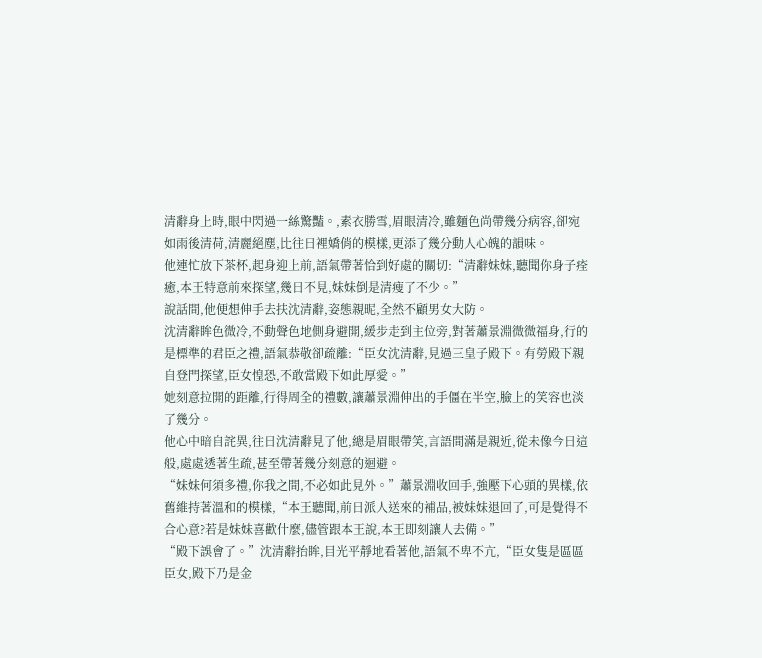清辭身上時,眼中閃過一絲驚豔。,素衣勝雪,眉眼清冷,雖麵色尚帶幾分病容,卻宛如雨後清荷,清麗絕塵,比往日裡嬌俏的模樣,更添了幾分動人心魄的韻味。
他連忙放下茶杯,起身迎上前,語氣帶著恰到好處的關切:“清辭妹妹,聽聞你身子痊癒,本王特意前來探望,幾日不見,妹妹倒是清瘦了不少。”
說話間,他便想伸手去扶沈清辭,姿態親昵,全然不顧男女大防。
沈清辭眸色微冷,不動聲色地側身避開,緩步走到主位旁,對著蕭景淵微微福身,行的是標準的君臣之禮,語氣恭敬卻疏離:“臣女沈清辭,見過三皇子殿下。有勞殿下親自登門探望,臣女惶恐,不敢當殿下如此厚愛。”
她刻意拉開的距離,行得周全的禮數,讓蕭景淵伸出的手僵在半空,臉上的笑容也淡了幾分。
他心中暗自詫異,往日沈清辭見了他,總是眉眼帶笑,言語間滿是親近,從未像今日這般,處處透著生疏,甚至帶著幾分刻意的迴避。
“妹妹何須多禮,你我之間,不必如此見外。”蕭景淵收回手,強壓下心頭的異樣,依舊維持著溫和的模樣,“本王聽聞,前日派人送來的補品,被妹妹退回了,可是覺得不合心意?若是妹妹喜歡什麼,儘管跟本王說,本王即刻讓人去備。”
“殿下誤會了。”沈清辭抬眸,目光平靜地看著他,語氣不卑不亢,“臣女隻是區區臣女,殿下乃是金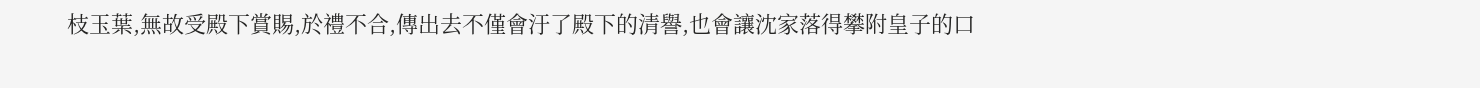枝玉葉,無故受殿下賞賜,於禮不合,傳出去不僅會汙了殿下的清譽,也會讓沈家落得攀附皇子的口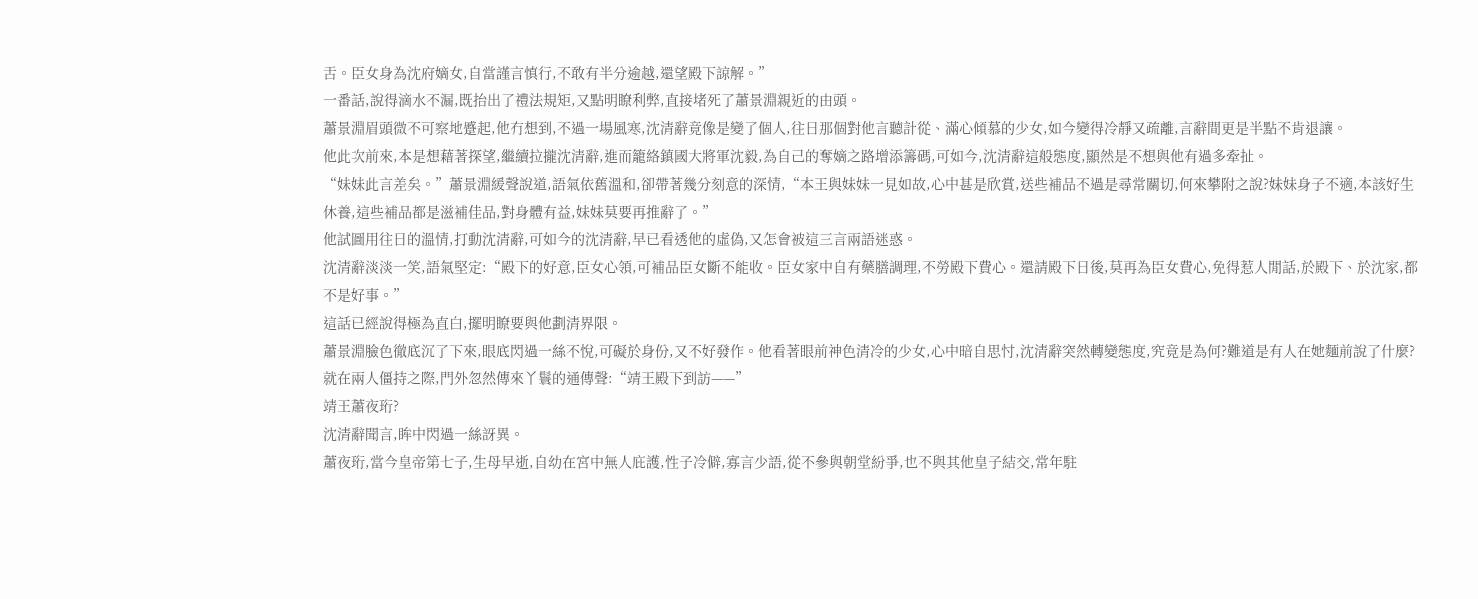舌。臣女身為沈府嫡女,自當謹言慎行,不敢有半分逾越,還望殿下諒解。”
一番話,說得滴水不漏,既抬出了禮法規矩,又點明瞭利弊,直接堵死了蕭景淵親近的由頭。
蕭景淵眉頭微不可察地蹙起,他冇想到,不過一場風寒,沈清辭竟像是變了個人,往日那個對他言聽計從、滿心傾慕的少女,如今變得冷靜又疏離,言辭間更是半點不肯退讓。
他此次前來,本是想藉著探望,繼續拉攏沈清辭,進而籠絡鎮國大將軍沈毅,為自己的奪嫡之路增添籌碼,可如今,沈清辭這般態度,顯然是不想與他有過多牽扯。
“妹妹此言差矣。”蕭景淵緩聲說道,語氣依舊溫和,卻帶著幾分刻意的深情,“本王與妹妹一見如故,心中甚是欣賞,送些補品不過是尋常關切,何來攀附之說?妹妹身子不適,本該好生休養,這些補品都是滋補佳品,對身體有益,妹妹莫要再推辭了。”
他試圖用往日的溫情,打動沈清辭,可如今的沈清辭,早已看透他的虛偽,又怎會被這三言兩語迷惑。
沈清辭淡淡一笑,語氣堅定:“殿下的好意,臣女心領,可補品臣女斷不能收。臣女家中自有藥膳調理,不勞殿下費心。還請殿下日後,莫再為臣女費心,免得惹人閒話,於殿下、於沈家,都不是好事。”
這話已經說得極為直白,擺明瞭要與他劃清界限。
蕭景淵臉色徹底沉了下來,眼底閃過一絲不悅,可礙於身份,又不好發作。他看著眼前神色清冷的少女,心中暗自思忖,沈清辭突然轉變態度,究竟是為何?難道是有人在她麵前說了什麼?
就在兩人僵持之際,門外忽然傳來丫鬟的通傳聲:“靖王殿下到訪——”
靖王蕭夜珩?
沈清辭聞言,眸中閃過一絲訝異。
蕭夜珩,當今皇帝第七子,生母早逝,自幼在宮中無人庇護,性子冷僻,寡言少語,從不參與朝堂紛爭,也不與其他皇子結交,常年駐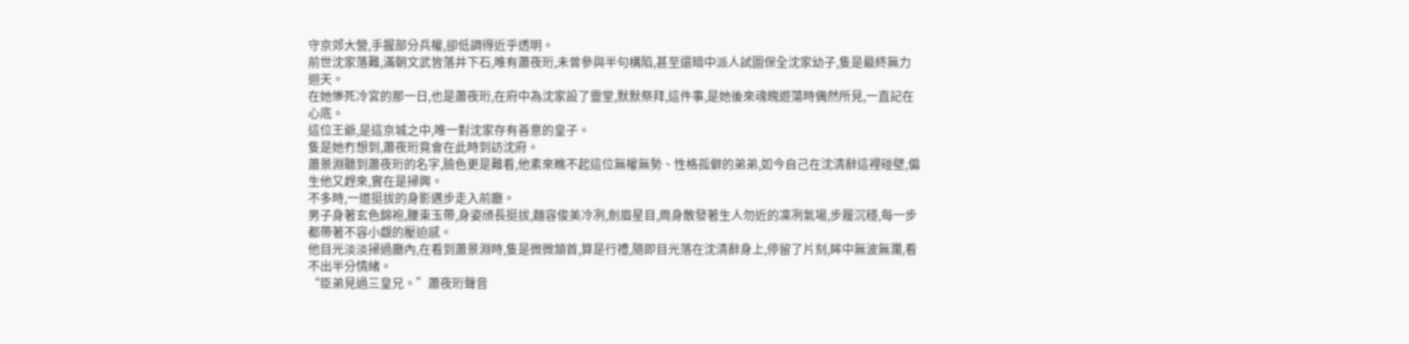守京郊大營,手握部分兵權,卻低調得近乎透明。
前世沈家落難,滿朝文武皆落井下石,唯有蕭夜珩,未曾參與半句構陷,甚至還暗中派人試圖保全沈家幼子,隻是最終無力迴天。
在她慘死冷宮的那一日,也是蕭夜珩,在府中為沈家設了靈堂,默默祭拜,這件事,是她後來魂魄遊蕩時偶然所見,一直記在心底。
這位王爺,是這京城之中,唯一對沈家存有善意的皇子。
隻是她冇想到,蕭夜珩竟會在此時到訪沈府。
蕭景淵聽到蕭夜珩的名字,臉色更是難看,他素來瞧不起這位無權無勢、性格孤僻的弟弟,如今自己在沈清辭這裡碰壁,偏生他又趕來,實在是掃興。
不多時,一道挺拔的身影邁步走入前廳。
男子身著玄色錦袍,腰束玉帶,身姿頎長挺拔,麵容俊美冷冽,劍眉星目,周身散發著生人勿近的凜冽氣場,步履沉穩,每一步都帶著不容小覷的壓迫感。
他目光淡淡掃過廳內,在看到蕭景淵時,隻是微微頷首,算是行禮,隨即目光落在沈清辭身上,停留了片刻,眸中無波無瀾,看不出半分情緒。
“臣弟見過三皇兄。”蕭夜珩聲音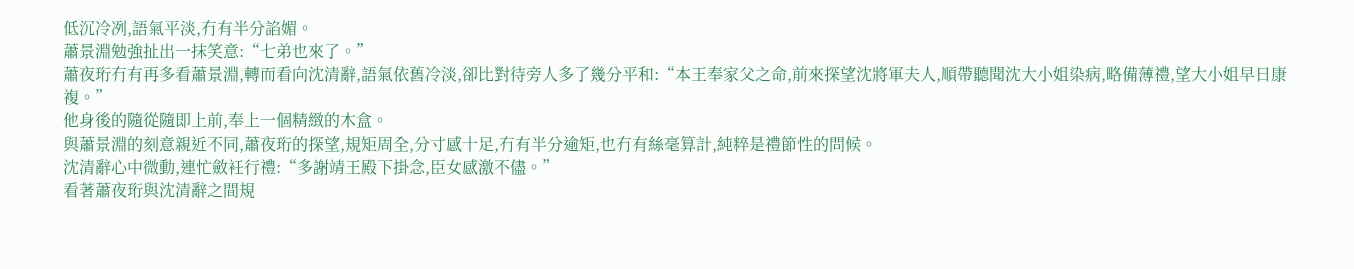低沉冷冽,語氣平淡,冇有半分諂媚。
蕭景淵勉強扯出一抹笑意:“七弟也來了。”
蕭夜珩冇有再多看蕭景淵,轉而看向沈清辭,語氣依舊冷淡,卻比對待旁人多了幾分平和:“本王奉家父之命,前來探望沈將軍夫人,順帶聽聞沈大小姐染病,略備薄禮,望大小姐早日康複。”
他身後的隨從隨即上前,奉上一個精緻的木盒。
與蕭景淵的刻意親近不同,蕭夜珩的探望,規矩周全,分寸感十足,冇有半分逾矩,也冇有絲毫算計,純粹是禮節性的問候。
沈清辭心中微動,連忙斂衽行禮:“多謝靖王殿下掛念,臣女感激不儘。”
看著蕭夜珩與沈清辭之間規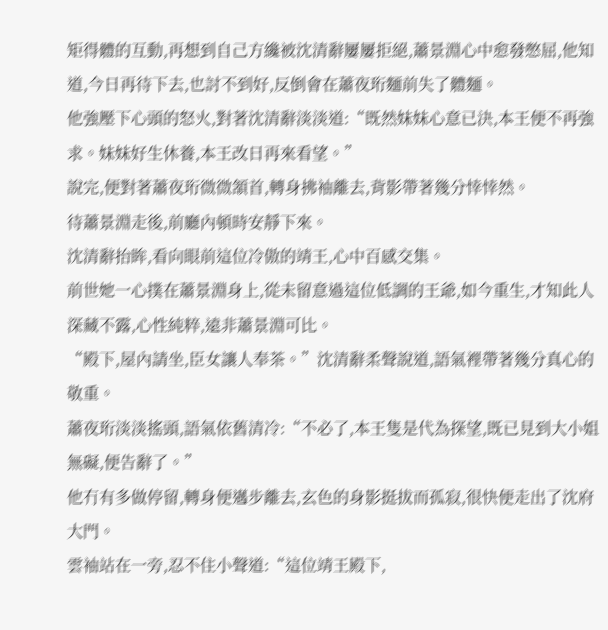矩得體的互動,再想到自己方纔被沈清辭屢屢拒絕,蕭景淵心中愈發憋屈,他知道,今日再待下去,也討不到好,反倒會在蕭夜珩麵前失了體麵。
他強壓下心頭的怒火,對著沈清辭淡淡道:“既然妹妹心意已決,本王便不再強求。妹妹好生休養,本王改日再來看望。”
說完,便對著蕭夜珩微微頷首,轉身拂袖離去,背影帶著幾分悻悻然。
待蕭景淵走後,前廳內頓時安靜下來。
沈清辭抬眸,看向眼前這位冷傲的靖王,心中百感交集。
前世她一心撲在蕭景淵身上,從未留意過這位低調的王爺,如今重生,才知此人深藏不露,心性純粹,遠非蕭景淵可比。
“殿下,屋內請坐,臣女讓人奉茶。”沈清辭柔聲說道,語氣裡帶著幾分真心的敬重。
蕭夜珩淡淡搖頭,語氣依舊清冷:“不必了,本王隻是代為探望,既已見到大小姐無礙,便告辭了。”
他冇有多做停留,轉身便邁步離去,玄色的身影挺拔而孤寂,很快便走出了沈府大門。
雲袖站在一旁,忍不住小聲道:“這位靖王殿下,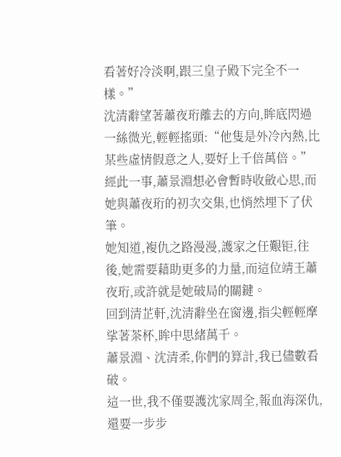看著好冷淡啊,跟三皇子殿下完全不一樣。”
沈清辭望著蕭夜珩離去的方向,眸底閃過一絲微光,輕輕搖頭:“他隻是外冷內熱,比某些虛情假意之人,要好上千倍萬倍。”
經此一事,蕭景淵想必會暫時收斂心思,而她與蕭夜珩的初次交集,也悄然埋下了伏筆。
她知道,複仇之路漫漫,護家之任艱钜,往後,她需要藉助更多的力量,而這位靖王蕭夜珩,或許就是她破局的關鍵。
回到清芷軒,沈清辭坐在窗邊,指尖輕輕摩挲著茶杯,眸中思緒萬千。
蕭景淵、沈清柔,你們的算計,我已儘數看破。
這一世,我不僅要護沈家周全,報血海深仇,還要一步步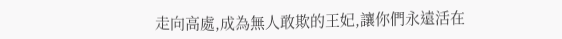走向高處,成為無人敢欺的王妃,讓你們永遠活在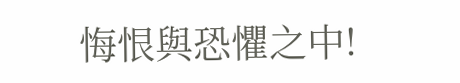悔恨與恐懼之中!